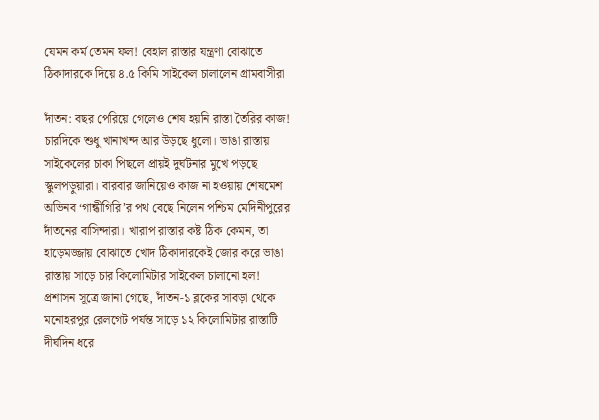যেমন কর্ম তেমন ফল! বেহাল রাস্তার যন্ত্রণা বোঝাতে ঠিকাদারকে দিয়ে ৪.৫ কিমি সাইকেল চালালেন গ্রামবাসীরা

দাঁতন: বছর পেরিয়ে গেলেও শেষ হয়নি রাস্তা তৈরির কাজ! চারদিকে শুধু খানাখন্দ আর উড়ছে ধুলো। ভাঙা রাস্তায় সাইকেলের চাকা পিছলে প্রায়ই দুর্ঘটনার মুখে পড়ছে স্কুলপড়ুয়ারা। বারবার জানিয়েও কাজ না হওয়ায় শেষমেশ অভিনব ‘গান্ধীগিরি’র পথ বেছে নিলেন পশ্চিম মেদিনীপুরের দাঁতনের বাসিন্দারা। খারাপ রাস্তার কষ্ট ঠিক কেমন, তা হাড়েমজ্জায় বোঝাতে খোদ ঠিকাদারকেই জোর করে ভাঙা রাস্তায় সাড়ে চার কিলোমিটার সাইকেল চালানো হল!
প্রশাসন সূত্রে জানা গেছে, দাঁতন-১ ব্লকের সাবড়া থেকে মনোহরপুর রেলগেট পর্যন্ত সাড়ে ১২ কিলোমিটার রাস্তাটি দীর্ঘদিন ধরে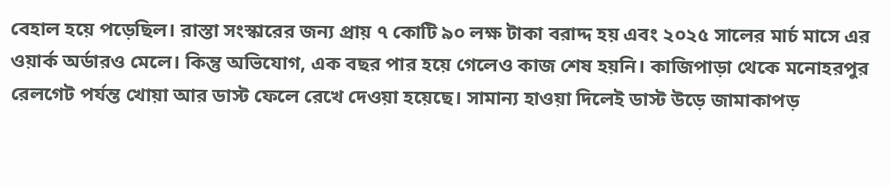বেহাল হয়ে পড়েছিল। রাস্তা সংস্কারের জন্য প্রায় ৭ কোটি ৯০ লক্ষ টাকা বরাদ্দ হয় এবং ২০২৫ সালের মার্চ মাসে এর ওয়ার্ক অর্ডারও মেলে। কিন্তু অভিযোগ, এক বছর পার হয়ে গেলেও কাজ শেষ হয়নি। কাজিপাড়া থেকে মনোহরপুর রেলগেট পর্যন্ত খোয়া আর ডাস্ট ফেলে রেখে দেওয়া হয়েছে। সামান্য হাওয়া দিলেই ডাস্ট উড়ে জামাকাপড়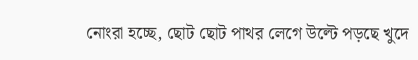নোংরা হচ্ছে, ছোট ছোট পাথর লেগে উল্টে পড়ছে খুদে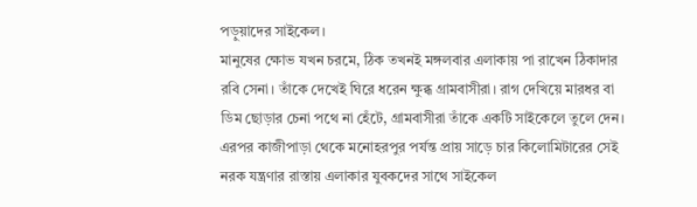পড়ুয়াদের সাইকেল।
মানুষের ক্ষোভ যখন চরমে, ঠিক তখনই মঙ্গলবার এলাকায় পা রাখেন ঠিকাদার রবি সেনা। তাঁকে দেখেই ঘিরে ধরেন ক্ষুব্ধ গ্রামবাসীরা। রাগ দেখিয়ে মারধর বা ডিম ছোড়ার চেনা পথে না হেঁটে, গ্রামবাসীরা তাঁকে একটি সাইকেলে তুলে দেন। এরপর কাজীপাড়া থেকে মনোহরপুর পর্যন্ত প্রায় সাড়ে চার কিলোমিটারের সেই নরক যন্ত্রণার রাস্তায় এলাকার যুবকদের সাথে সাইকেল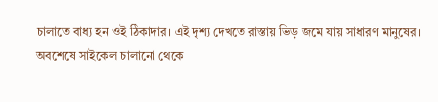চালাতে বাধ্য হন ওই ঠিকাদার। এই দৃশ্য দেখতে রাস্তায় ভিড় জমে যায় সাধারণ মানুষের।
অবশেষে সাইকেল চালানো থেকে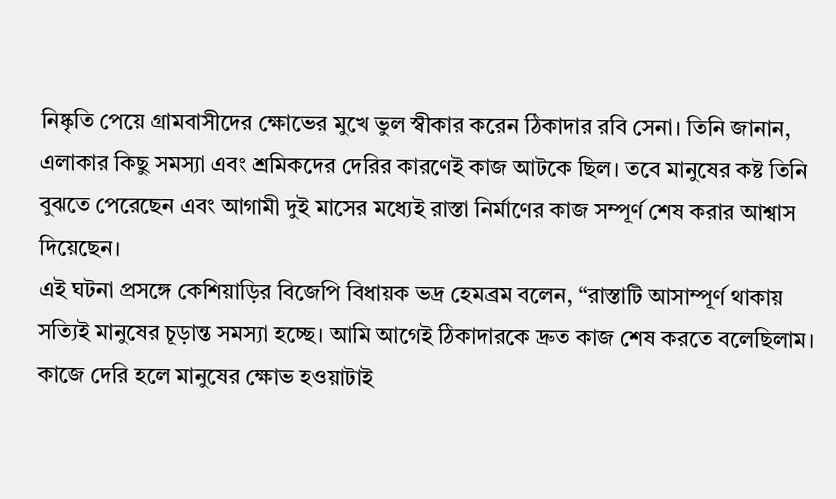নিষ্কৃতি পেয়ে গ্রামবাসীদের ক্ষোভের মুখে ভুল স্বীকার করেন ঠিকাদার রবি সেনা। তিনি জানান, এলাকার কিছু সমস্যা এবং শ্রমিকদের দেরির কারণেই কাজ আটকে ছিল। তবে মানুষের কষ্ট তিনি বুঝতে পেরেছেন এবং আগামী দুই মাসের মধ্যেই রাস্তা নির্মাণের কাজ সম্পূর্ণ শেষ করার আশ্বাস দিয়েছেন।
এই ঘটনা প্রসঙ্গে কেশিয়াড়ির বিজেপি বিধায়ক ভদ্র হেমব্রম বলেন, “রাস্তাটি আসাম্পূর্ণ থাকায় সত্যিই মানুষের চূড়ান্ত সমস্যা হচ্ছে। আমি আগেই ঠিকাদারকে দ্রুত কাজ শেষ করতে বলেছিলাম। কাজে দেরি হলে মানুষের ক্ষোভ হওয়াটাই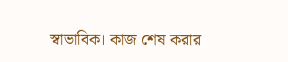স্বাভাবিক। কাজ শেষ করার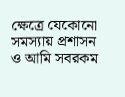ক্ষেত্রে যেকোনো সমস্যায় প্রশাসন ও আমি সবরকম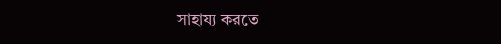সাহায্য করতে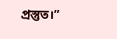প্রস্তুত।”